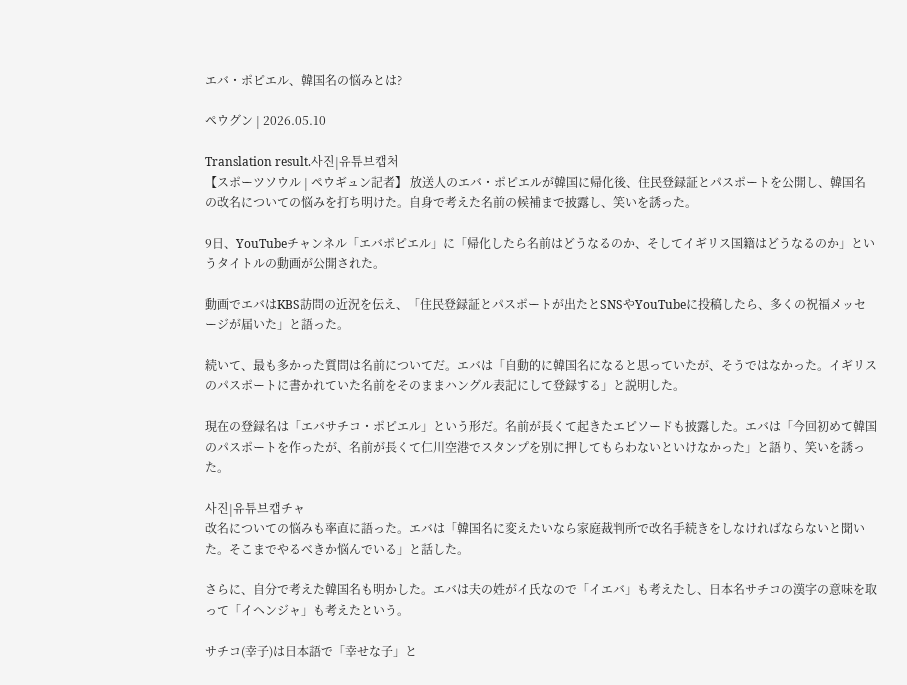エバ・ポピエル、韓国名の悩みとは?

ペウグン | 2026.05.10

Translation result.사진|유튜브캡처
【スポーツソウル | ペウギュン記者】 放送人のエバ・ポピエルが韓国に帰化後、住民登録証とパスポートを公開し、韓国名の改名についての悩みを打ち明けた。自身で考えた名前の候補まで披露し、笑いを誘った。

9日、YouTubeチャンネル「エバポピエル」に「帰化したら名前はどうなるのか、そしてイギリス国籍はどうなるのか」というタイトルの動画が公開された。

動画でエバはKBS訪問の近況を伝え、「住民登録証とパスポートが出たとSNSやYouTubeに投稿したら、多くの祝福メッセージが届いた」と語った。

続いて、最も多かった質問は名前についてだ。エバは「自動的に韓国名になると思っていたが、そうではなかった。イギリスのパスポートに書かれていた名前をそのままハングル表記にして登録する」と説明した。

現在の登録名は「エバサチコ・ポピエル」という形だ。名前が長くて起きたエピソードも披露した。エバは「今回初めて韓国のパスポートを作ったが、名前が長くて仁川空港でスタンプを別に押してもらわないといけなかった」と語り、笑いを誘った。

사진|유튜브캡チャ
改名についての悩みも率直に語った。エバは「韓国名に変えたいなら家庭裁判所で改名手続きをしなければならないと聞いた。そこまでやるべきか悩んでいる」と話した。

さらに、自分で考えた韓国名も明かした。エバは夫の姓がイ氏なので「イエバ」も考えたし、日本名サチコの漢字の意味を取って「イヘンジャ」も考えたという。

サチコ(幸子)は日本語で「幸せな子」と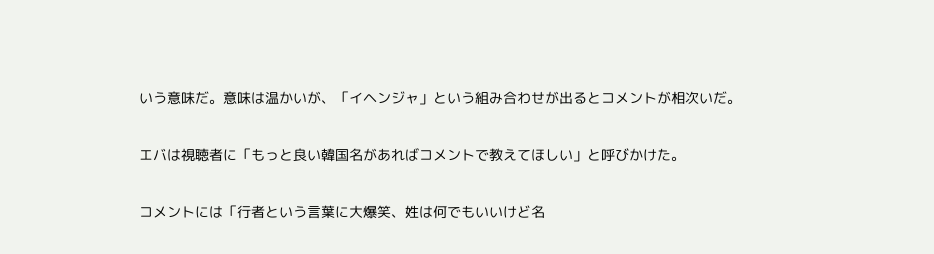いう意味だ。意味は温かいが、「イヘンジャ」という組み合わせが出るとコメントが相次いだ。

エバは視聴者に「もっと良い韓国名があればコメントで教えてほしい」と呼びかけた。

コメントには「行者という言葉に大爆笑、姓は何でもいいけど名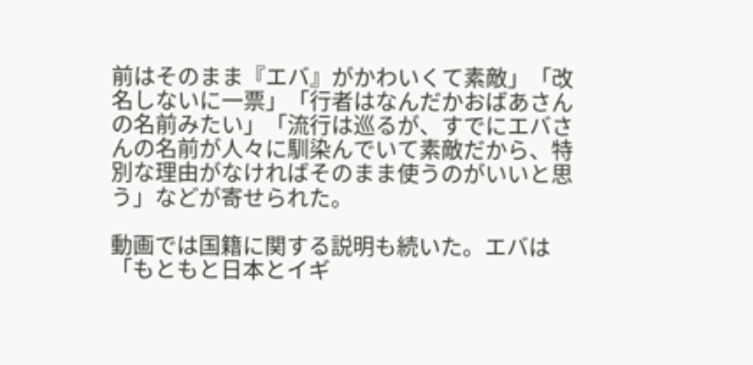前はそのまま『エバ』がかわいくて素敵」「改名しないに一票」「行者はなんだかおばあさんの名前みたい」「流行は巡るが、すでにエバさんの名前が人々に馴染んでいて素敵だから、特別な理由がなければそのまま使うのがいいと思う」などが寄せられた。

動画では国籍に関する説明も続いた。エバは「もともと日本とイギ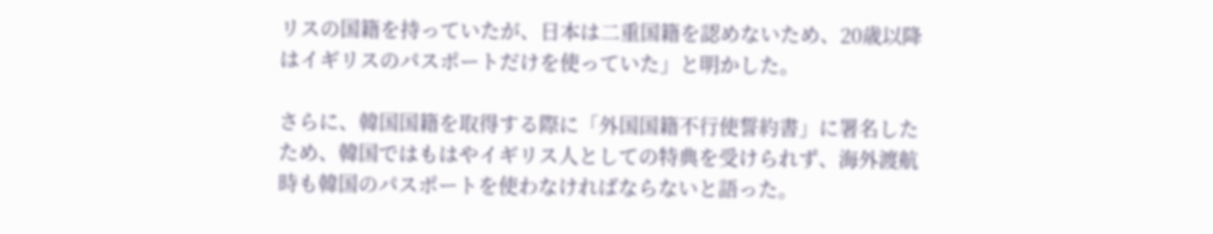リスの国籍を持っていたが、日本は二重国籍を認めないため、20歳以降はイギリスのパスポートだけを使っていた」と明かした。

さらに、韓国国籍を取得する際に「外国国籍不行使誓約書」に署名したため、韓国ではもはやイギリス人としての特典を受けられず、海外渡航時も韓国のパスポートを使わなければならないと語った。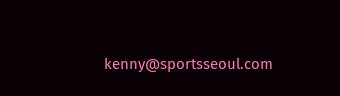kenny@sportsseoul.com